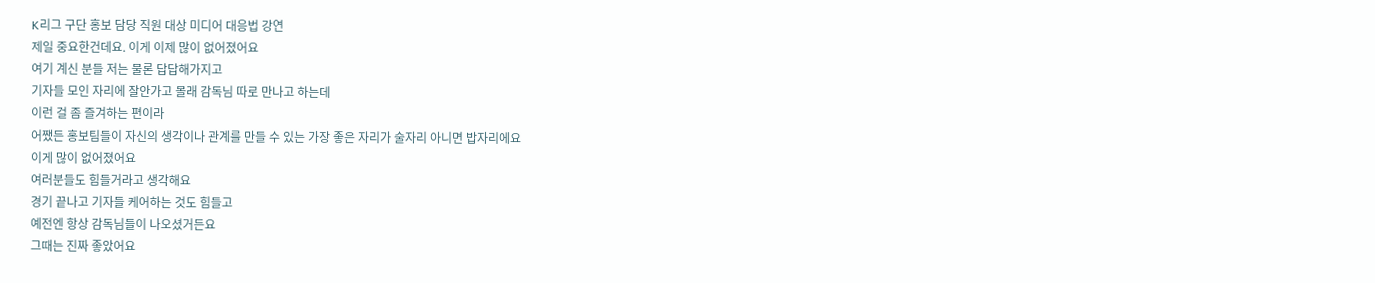K리그 구단 홍보 담당 직원 대상 미디어 대응법 강연
제일 중요한건데요. 이게 이제 많이 없어졌어요
여기 계신 분들 저는 물론 답답해가지고
기자들 모인 자리에 잘안가고 몰래 감독님 따로 만나고 하는데
이런 걸 좀 즐겨하는 편이라
어쨌든 홍보팀들이 자신의 생각이나 관계를 만들 수 있는 가장 좋은 자리가 술자리 아니면 밥자리에요
이게 많이 없어졌어요
여러분들도 힘들거라고 생각해요
경기 끝나고 기자들 케어하는 것도 힘들고
예전엔 항상 감독님들이 나오셨거든요
그때는 진짜 좋았어요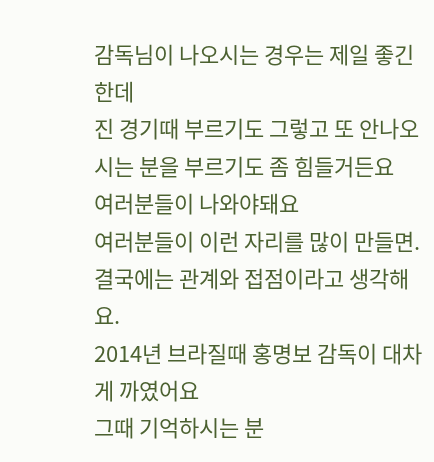감독님이 나오시는 경우는 제일 좋긴 한데
진 경기때 부르기도 그렇고 또 안나오시는 분을 부르기도 좀 힘들거든요
여러분들이 나와야돼요
여러분들이 이런 자리를 많이 만들면. 결국에는 관계와 접점이라고 생각해요.
2014년 브라질때 홍명보 감독이 대차게 까였어요
그때 기억하시는 분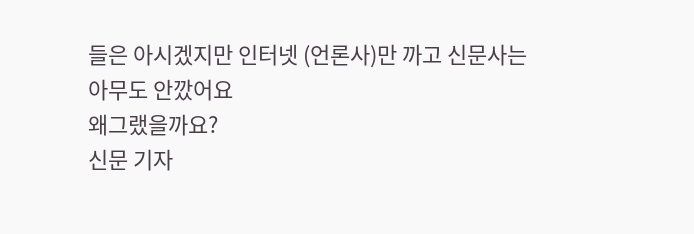들은 아시겠지만 인터넷 (언론사)만 까고 신문사는 아무도 안깠어요
왜그랬을까요?
신문 기자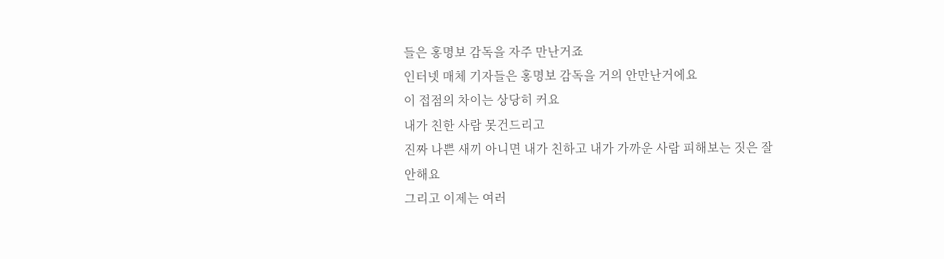들은 홍명보 감독을 자주 만난거죠
인터넷 매체 기자들은 홍명보 감독을 거의 안만난거에요
이 접점의 차이는 상당히 커요
내가 친한 사람 못건드리고
진짜 나쁜 새끼 아니면 내가 친하고 내가 가까운 사람 피해보는 짓은 잘 안해요
그리고 이제는 여러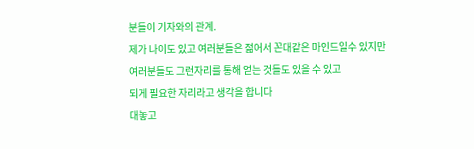분들이 기자와의 관계.
제가 나이도 있고 여러분들은 젊어서 꼰대같은 마인드일수 있지만
여러분들도 그런자리를 통해 얻는 것들도 있을 수 있고
되게 필요한 자리라고 생각을 합니다
대놓고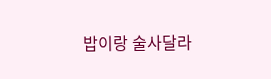밥이랑 술사달라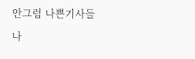안그럼 나쁜기사들 나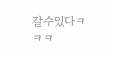갈수있다ㅋㅋㅋ